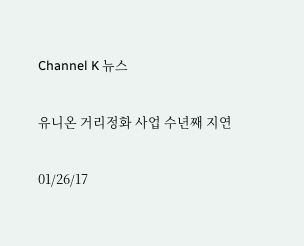Channel K 뉴스

유니온 거리정화 사업 수년째 지연

01/26/17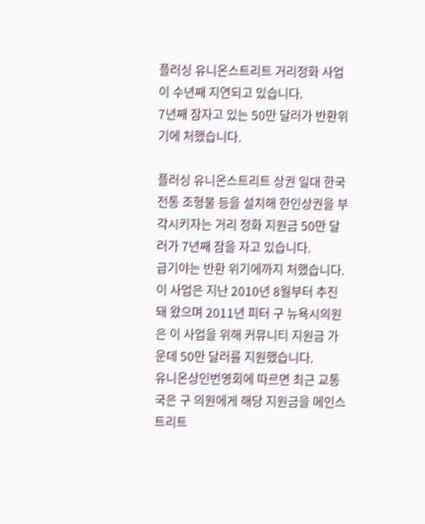플러싱 유니온스트리트 거리정화 사업이 수년째 지연되고 있습니다.
7년째 잠자고 있는 50만 달러가 반환위기에 처했습니다.

플러싱 유니온스트리트 상권 일대 한국 전통 조형물 등을 설치해 한인상권을 부각시키자는 거리 정화 지원금 50만 달러가 7년째 잠을 자고 있습니다.
급기야는 반환 위기에까지 처했습니다.
이 사업은 지난 2010년 8월부터 추진돼 왔으며 2011년 피터 구 뉴욕시의원은 이 사업을 위해 커뮤니티 지원금 가운데 50만 달러를 지원했습니다.
유니온상인번영회에 따르면 최근 교통국은 구 의원에게 해당 지원금을 메인스트리트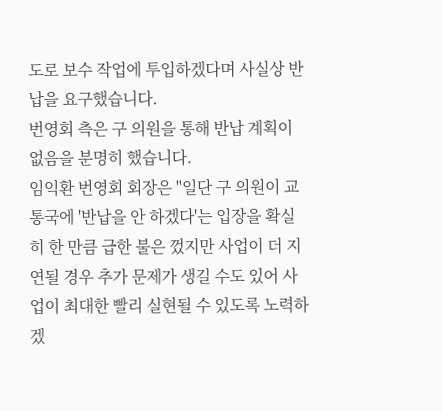도로 보수 작업에 투입하겠다며 사실상 반납을 요구했습니다.
번영회 측은 구 의원을 통해 반납 계획이 없음을 분명히 했습니다.
임익환 번영회 회장은 "일단 구 의원이 교통국에 '반납을 안 하겠다'는 입장을 확실히 한 만큼 급한 불은 껐지만 사업이 더 지연될 경우 추가 문제가 생길 수도 있어 사업이 최대한 빨리 실현될 수 있도록 노력하겠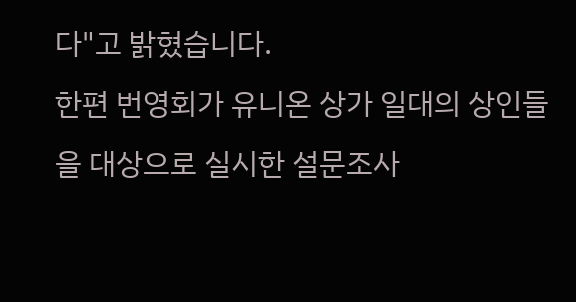다"고 밝혔습니다.
한편 번영회가 유니온 상가 일대의 상인들을 대상으로 실시한 설문조사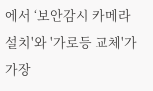에서 ‘보안감시 카메라 설치'와 '가로등 교체'가 가장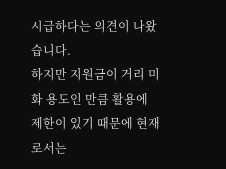시급하다는 의견이 나왔습니다.
하지만 지원금이 거리 미화 용도인 만큼 활용에 제한이 있기 때문에 현재로서는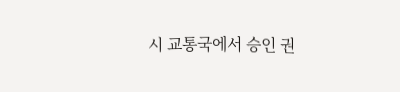시 교통국에서 승인 권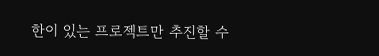한이 있는 프로젝트만 추진할 수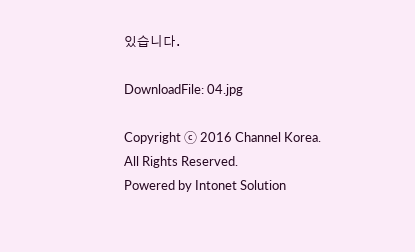있습니다.

DownloadFile: 04.jpg

Copyright ⓒ 2016 Channel Korea. All Rights Reserved.
Powered by Intonet Solution